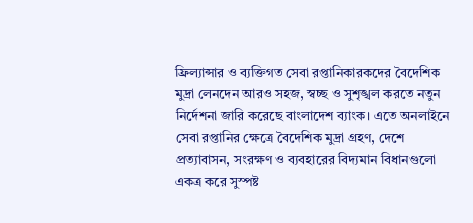ফ্রিল্যান্সার ও ব্যক্তিগত সেবা রপ্তানিকারকদের বৈদেশিক মুদ্রা লেনদেন আরও সহজ, স্বচ্ছ ও সুশৃঙ্খল করতে নতুন নির্দেশনা জারি করেছে বাংলাদেশ ব্যাংক। এতে অনলাইনে সেবা রপ্তানির ক্ষেত্রে বৈদেশিক মুদ্রা গ্রহণ, দেশে প্রত্যাবাসন, সংরক্ষণ ও ব্যবহারের বিদ্যমান বিধানগুলো একত্র করে সুস্পষ্ট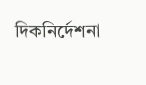দিকনির্দেশনা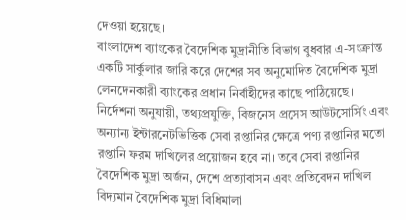দেওয়া হয়েছে।
বাংলাদেশ ব্যাংকের বৈদেশিক মুদ্রানীতি বিভাগ বুধবার এ-সংক্রান্ত একটি সার্কুলার জারি করে দেশের সব অনুমোদিত বৈদেশিক মুদ্রা লেনদেনকারী ব্যাংকের প্রধান নির্বাহীদের কাছে পাঠিয়েছে।
নির্দেশনা অনুযায়ী, তথ্যপ্রযুক্তি, বিজনেস প্রসেস আউটসোর্সিং এবং অন্যান্য ইন্টারনেটভিত্তিক সেবা রপ্তানির ক্ষেত্রে পণ্য রপ্তানির মতো রপ্তানি ফরম দাখিলের প্রয়োজন হবে না। তবে সেবা রপ্তানির বৈদেশিক মুদ্রা অর্জন, দেশে প্রত্যাবাসন এবং প্রতিবেদন দাখিল বিদ্যমান বৈদেশিক মুদ্রা বিধিমালা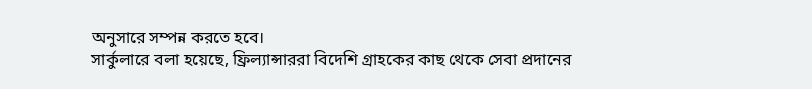অনুসারে সম্পন্ন করতে হবে।
সার্কুলারে বলা হয়েছে, ফ্রিল্যান্সাররা বিদেশি গ্রাহকের কাছ থেকে সেবা প্রদানের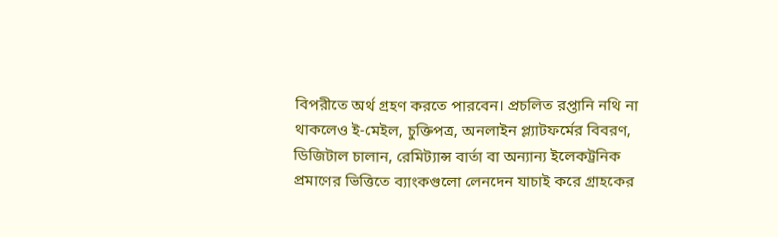বিপরীতে অর্থ গ্রহণ করতে পারবেন। প্রচলিত রপ্তানি নথি না থাকলেও ই-মেইল, চুক্তিপত্র, অনলাইন প্ল্যাটফর্মের বিবরণ, ডিজিটাল চালান, রেমিট্যান্স বার্তা বা অন্যান্য ইলেকট্রনিক প্রমাণের ভিত্তিতে ব্যাংকগুলো লেনদেন যাচাই করে গ্রাহকের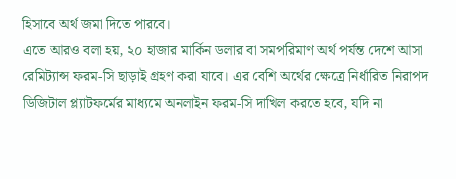হিসাবে অর্থ জমা দিতে পারবে।
এতে আরও বলা হয়, ২০ হাজার মার্কিন ডলার বা সমপরিমাণ অর্থ পর্যন্ত দেশে আসা রেমিট্যান্স ফরম-সি ছাড়াই গ্রহণ করা যাবে। এর বেশি অর্থের ক্ষেত্রে নির্ধারিত নিরাপদ ডিজিটাল প্ল্যাটফর্মের মাধ্যমে অনলাইন ফরম-সি দাখিল করতে হবে, যদি না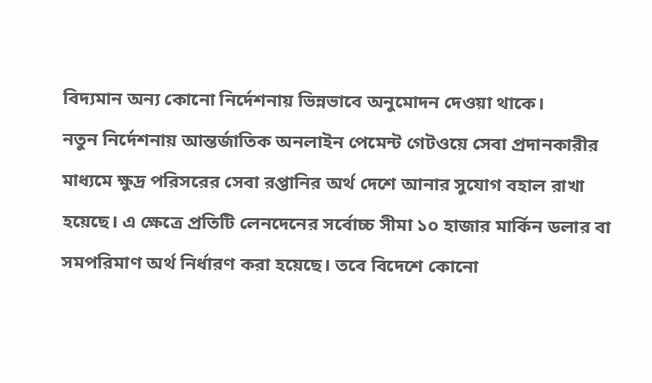বিদ্যমান অন্য কোনো নির্দেশনায় ভিন্নভাবে অনুমোদন দেওয়া থাকে।
নতুন নির্দেশনায় আন্তর্জাতিক অনলাইন পেমেন্ট গেটওয়ে সেবা প্রদানকারীর মাধ্যমে ক্ষুদ্র পরিসরের সেবা রপ্তানির অর্থ দেশে আনার সুযোগ বহাল রাখা হয়েছে। এ ক্ষেত্রে প্রতিটি লেনদেনের সর্বোচ্চ সীমা ১০ হাজার মার্কিন ডলার বা সমপরিমাণ অর্থ নির্ধারণ করা হয়েছে। তবে বিদেশে কোনো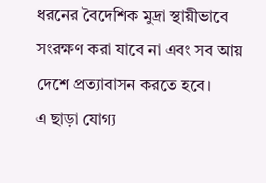ধরনের বৈদেশিক মুদ্রা স্থায়ীভাবে সংরক্ষণ করা যাবে না এবং সব আয় দেশে প্রত্যাবাসন করতে হবে।
এ ছাড়া যোগ্য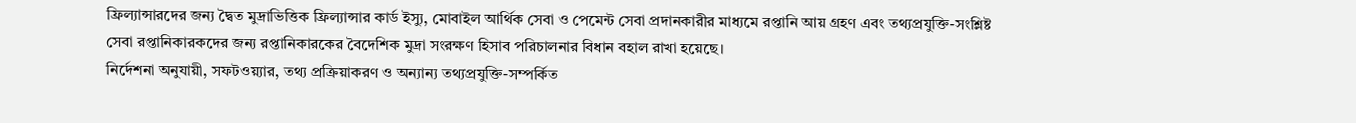ফ্রিল্যান্সারদের জন্য দ্বৈত মুদ্রাভিত্তিক ফ্রিল্যান্সার কার্ড ইস্যু, মোবাইল আর্থিক সেবা ও পেমেন্ট সেবা প্রদানকারীর মাধ্যমে রপ্তানি আয় গ্রহণ এবং তথ্যপ্রযুক্তি-সংশ্লিষ্ট সেবা রপ্তানিকারকদের জন্য রপ্তানিকারকের বৈদেশিক মুদ্রা সংরক্ষণ হিসাব পরিচালনার বিধান বহাল রাখা হয়েছে।
নির্দেশনা অনুযায়ী, সফটওয়্যার, তথ্য প্রক্রিয়াকরণ ও অন্যান্য তথ্যপ্রযুক্তি-সম্পর্কিত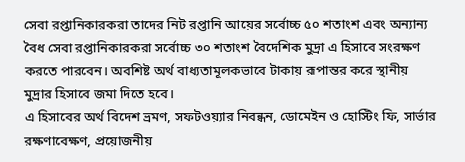সেবা রপ্তানিকারকরা তাদের নিট রপ্তানি আয়ের সর্বোচ্চ ৫০ শতাংশ এবং অন্যান্য বৈধ সেবা রপ্তানিকারকরা সর্বোচ্চ ৩০ শতাংশ বৈদেশিক মুদ্রা এ হিসাবে সংরক্ষণ করতে পারবেন। অবশিষ্ট অর্থ বাধ্যতামূলকভাবে টাকায় রূপান্তর করে স্থানীয় মুদ্রার হিসাবে জমা দিতে হবে।
এ হিসাবের অর্থ বিদেশ ভ্রমণ, সফটওয়্যার নিবন্ধন, ডোমেইন ও হোস্টিং ফি, সার্ভার রক্ষণাবেক্ষণ, প্রয়োজনীয়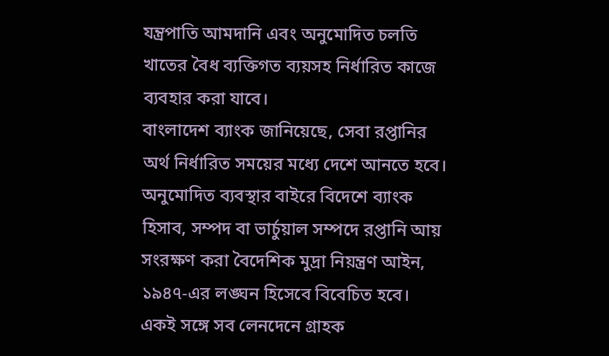যন্ত্রপাতি আমদানি এবং অনুমোদিত চলতি খাতের বৈধ ব্যক্তিগত ব্যয়সহ নির্ধারিত কাজে ব্যবহার করা যাবে।
বাংলাদেশ ব্যাংক জানিয়েছে, সেবা রপ্তানির অর্থ নির্ধারিত সময়ের মধ্যে দেশে আনতে হবে। অনুমোদিত ব্যবস্থার বাইরে বিদেশে ব্যাংক হিসাব, সম্পদ বা ভার্চুয়াল সম্পদে রপ্তানি আয় সংরক্ষণ করা বৈদেশিক মুদ্রা নিয়ন্ত্রণ আইন, ১৯৪৭-এর লঙ্ঘন হিসেবে বিবেচিত হবে।
একই সঙ্গে সব লেনদেনে গ্রাহক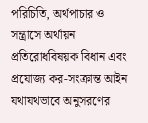পরিচিতি, অর্থপাচার ও সন্ত্রাসে অর্থায়ন প্রতিরোধবিষয়ক বিধান এবং প্রযোজ্য কর-সংক্রান্ত আইন যথাযথভাবে অনুসরণের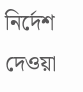নির্দেশ দেওয়া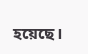হয়েছে।